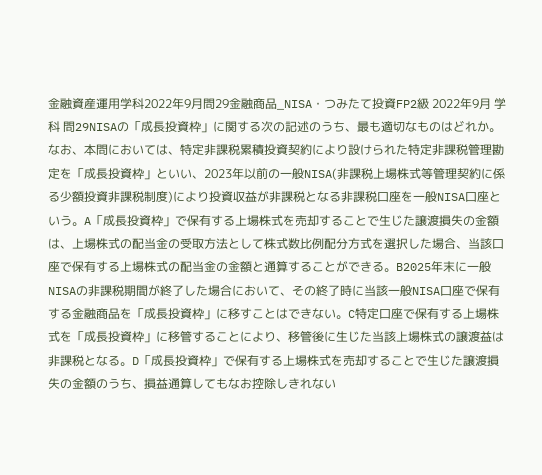金融資産運用学科2022年9月問29金融商品_NISA・つみたて投資FP2級 2022年9月 学科 問29NISAの「成長投資枠」に関する次の記述のうち、最も適切なものはどれか。なお、本問においては、特定非課税累積投資契約により設けられた特定非課税管理勘定を「成長投資枠」といい、2023年以前の一般NISA(非課税上場株式等管理契約に係る少額投資非課税制度)により投資収益が非課税となる非課税口座を一般NISA口座という。A「成長投資枠」で保有する上場株式を売却することで生じた譲渡損失の金額は、上場株式の配当金の受取方法として株式数比例配分方式を選択した場合、当該口座で保有する上場株式の配当金の金額と通算することができる。B2025年末に一般NISAの非課税期間が終了した場合において、その終了時に当該一般NISA口座で保有する金融商品を「成長投資枠」に移すことはできない。C特定口座で保有する上場株式を「成長投資枠」に移管することにより、移管後に生じた当該上場株式の譲渡益は非課税となる。D「成長投資枠」で保有する上場株式を売却することで生じた譲渡損失の金額のうち、損益通算してもなお控除しきれない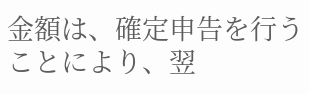金額は、確定申告を行うことにより、翌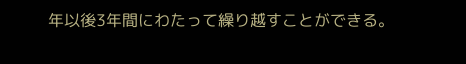年以後3年間にわたって繰り越すことができる。